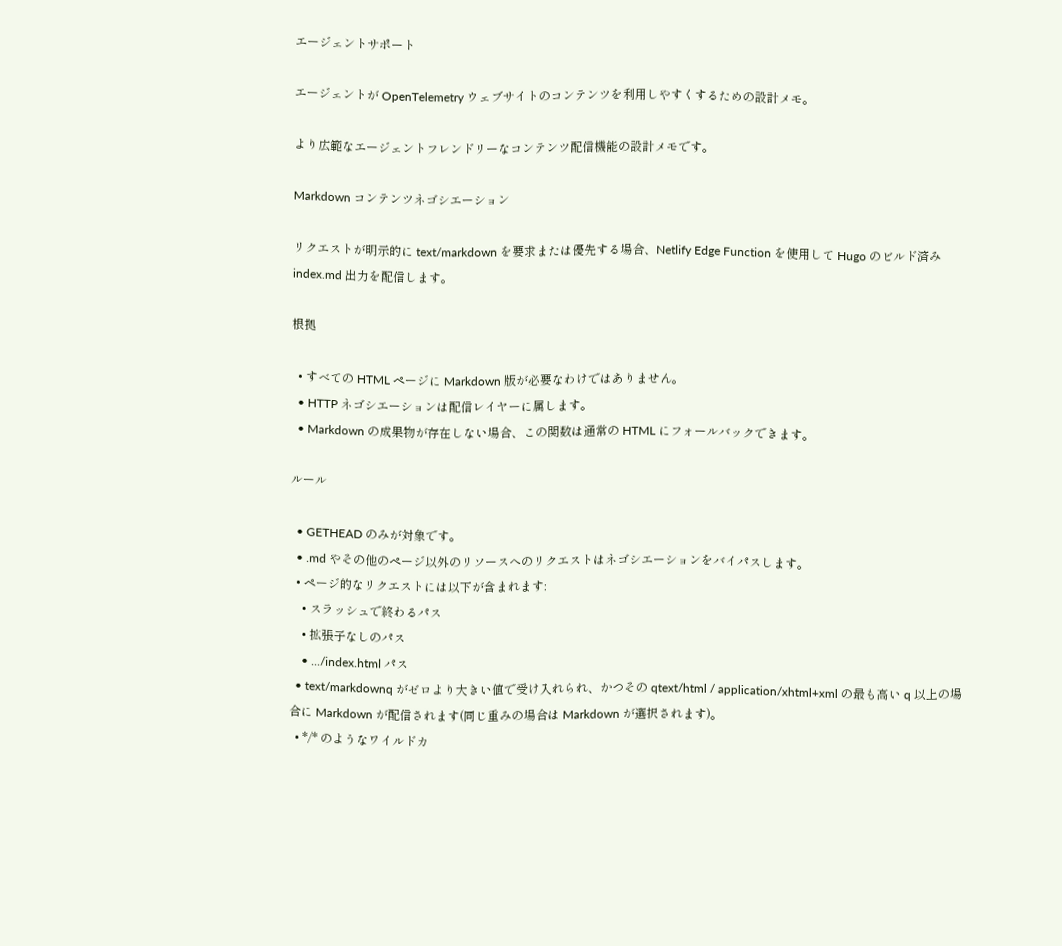エージェントサポート

エージェントが OpenTelemetry ウェブサイトのコンテンツを利用しやすくするための設計メモ。

より広範なエージェントフレンドリーなコンテンツ配信機能の設計メモです。

Markdown コンテンツネゴシエーション

リクエストが明示的に text/markdown を要求または優先する場合、Netlify Edge Function を使用して Hugo のビルド済み index.md 出力を配信します。

根拠

  • すべての HTML ページに Markdown 版が必要なわけではありません。
  • HTTP ネゴシエーションは配信レイヤーに属します。
  • Markdown の成果物が存在しない場合、この関数は通常の HTML にフォールバックできます。

ルール

  • GETHEAD のみが対象です。
  • .md やその他のページ以外のリソースへのリクエストはネゴシエーションをバイパスします。
  • ページ的なリクエストには以下が含まれます:
    • スラッシュで終わるパス
    • 拡張子なしのパス
    • .../index.html パス
  • text/markdownq がゼロより大きい値で受け入れられ、かつその qtext/html / application/xhtml+xml の最も高い q 以上の場合に Markdown が配信されます(同じ重みの場合は Markdown が選択されます)。
  • */* のようなワイルドカ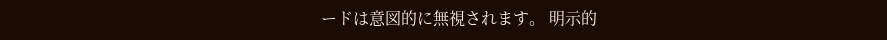ードは意図的に無視されます。 明示的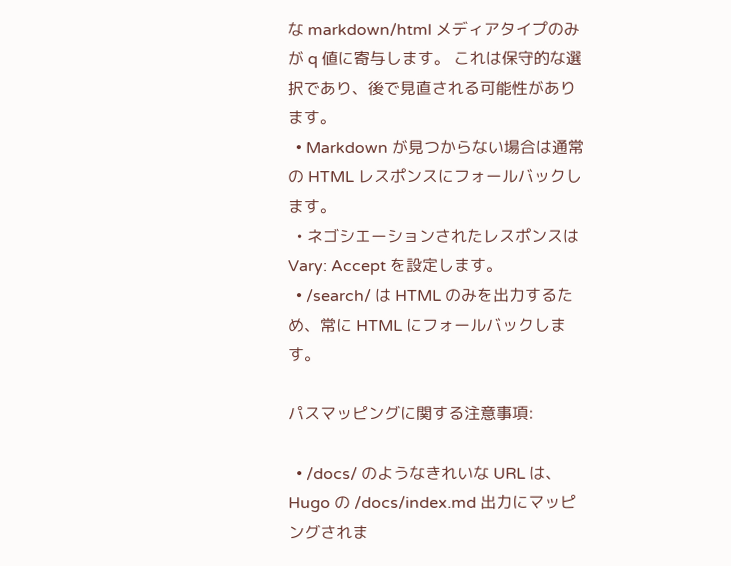な markdown/html メディアタイプのみが q 値に寄与します。 これは保守的な選択であり、後で見直される可能性があります。
  • Markdown が見つからない場合は通常の HTML レスポンスにフォールバックします。
  • ネゴシエーションされたレスポンスは Vary: Accept を設定します。
  • /search/ は HTML のみを出力するため、常に HTML にフォールバックします。

パスマッピングに関する注意事項:

  • /docs/ のようなきれいな URL は、Hugo の /docs/index.md 出力にマッピングされま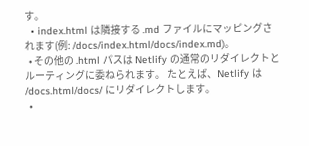す。
  • index.html は隣接する .md ファイルにマッピングされます(例: /docs/index.html/docs/index.md)。
  • その他の .html パスは Netlify の通常のリダイレクトとルーティングに委ねられます。 たとえば、Netlify は /docs.html/docs/ にリダイレクトします。
  •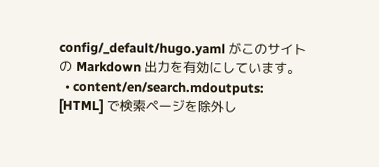config/_default/hugo.yaml がこのサイトの Markdown 出力を有効にしています。
  • content/en/search.mdoutputs: [HTML] で検索ページを除外し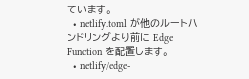ています。
  • netlify.toml が他のルートハンドリングより前に Edge Function を配置します。
  • netlify/edge-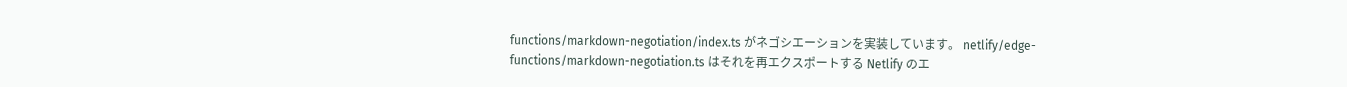functions/markdown-negotiation/index.ts がネゴシエーションを実装しています。 netlify/edge-functions/markdown-negotiation.ts はそれを再エクスポートする Netlify のエ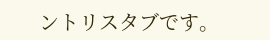ントリスタブです。